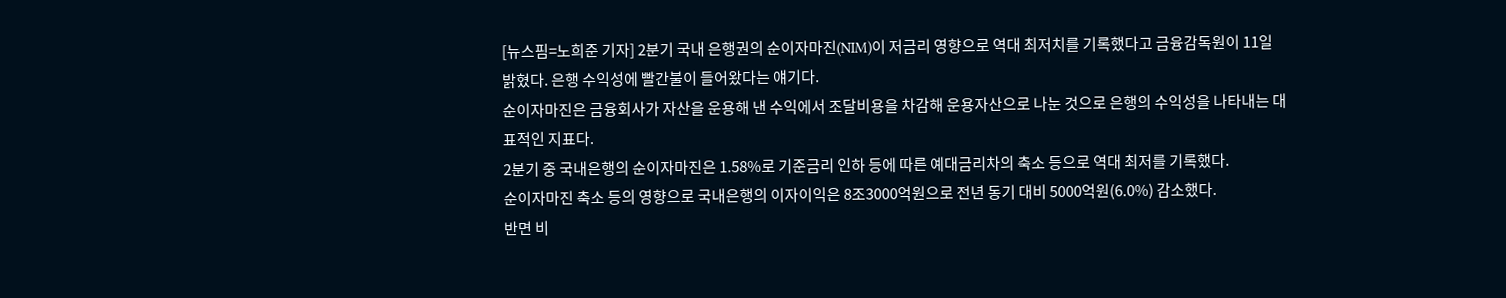[뉴스핌=노희준 기자] 2분기 국내 은행권의 순이자마진(NIM)이 저금리 영향으로 역대 최저치를 기록했다고 금융감독원이 11일 밝혔다. 은행 수익성에 빨간불이 들어왔다는 얘기다.
순이자마진은 금융회사가 자산을 운용해 낸 수익에서 조달비용을 차감해 운용자산으로 나눈 것으로 은행의 수익성을 나타내는 대표적인 지표다.
2분기 중 국내은행의 순이자마진은 1.58%로 기준금리 인하 등에 따른 예대금리차의 축소 등으로 역대 최저를 기록했다.
순이자마진 축소 등의 영향으로 국내은행의 이자이익은 8조3000억원으로 전년 동기 대비 5000억원(6.0%) 감소했다.
반면 비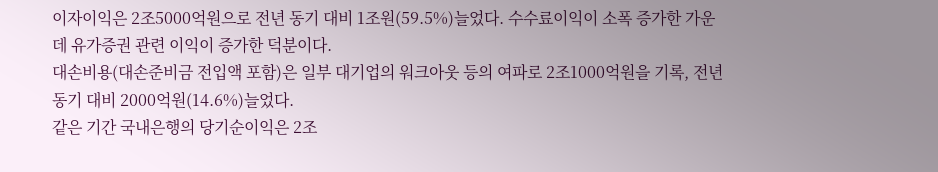이자이익은 2조5000억원으로 전년 동기 대비 1조원(59.5%)늘었다. 수수료이익이 소폭 증가한 가운데 유가증권 관련 이익이 증가한 덕분이다.
대손비용(대손준비금 전입액 포함)은 일부 대기업의 워크아웃 등의 여파로 2조1000억원을 기록, 전년 동기 대비 2000억원(14.6%)늘었다.
같은 기간 국내은행의 당기순이익은 2조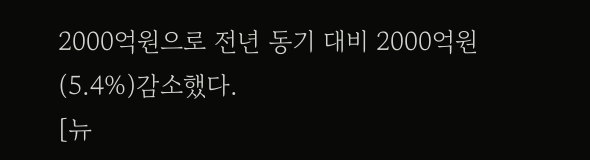2000억원으로 전년 동기 대비 2000억원(5.4%)감소했다.
[뉴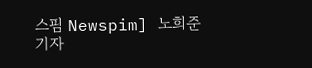스핌 Newspim] 노희준 기자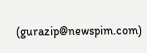(gurazip@newspim.com)